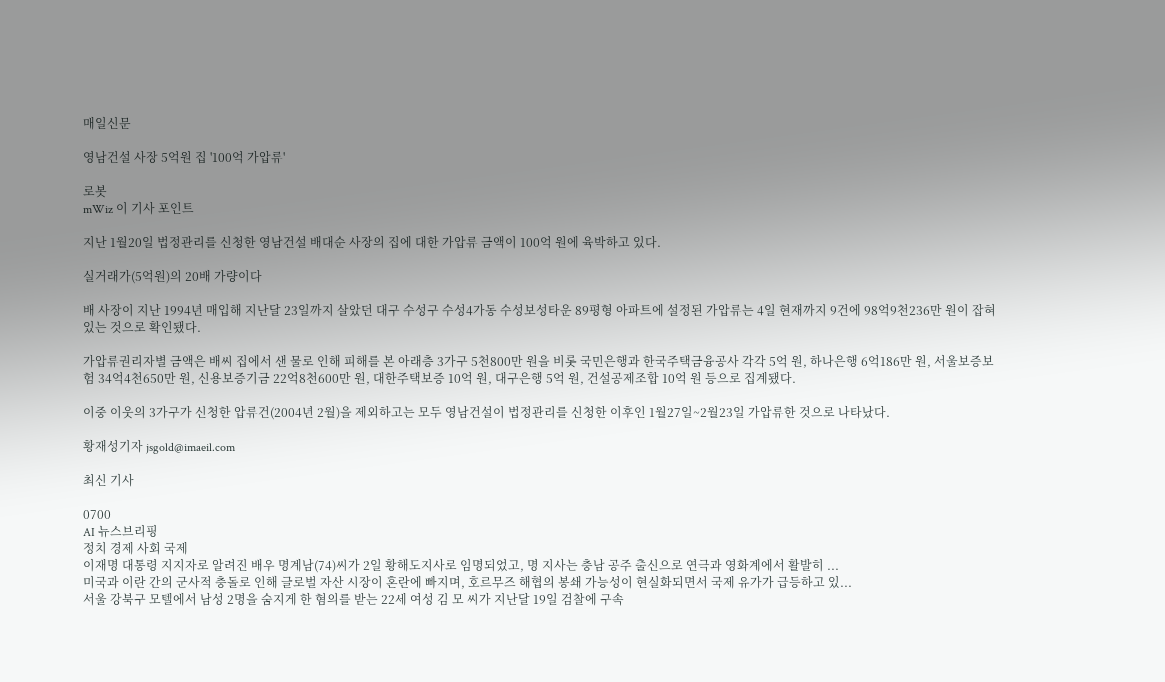매일신문

영남건설 사장 5억원 집 '100억 가압류'

로봇
mWiz 이 기사 포인트

지난 1월20일 법정관리를 신청한 영남건설 배대순 사장의 집에 대한 가압류 금액이 100억 원에 육박하고 있다.

실거래가(5억원)의 20배 가량이다

배 사장이 지난 1994년 매입해 지난달 23일까지 살았던 대구 수성구 수성4가동 수성보성타운 89평형 아파트에 설정된 가압류는 4일 현재까지 9건에 98억9천236만 원이 잡혀 있는 것으로 확인됐다.

가압류권리자별 금액은 배씨 집에서 샌 물로 인해 피해를 본 아래층 3가구 5천800만 원을 비롯 국민은행과 한국주택금융공사 각각 5억 원, 하나은행 6억186만 원, 서울보증보험 34억4천650만 원, 신용보증기금 22억8천600만 원, 대한주택보증 10억 원, 대구은행 5억 원, 건설공제조합 10억 원 등으로 집계됐다.

이중 이웃의 3가구가 신청한 압류건(2004년 2월)을 제외하고는 모두 영남건설이 법정관리를 신청한 이후인 1월27일~2월23일 가압류한 것으로 나타났다.

황재성기자 jsgold@imaeil.com

최신 기사

0700
AI 뉴스브리핑
정치 경제 사회 국제
이재명 대통령 지지자로 알려진 배우 명계남(74)씨가 2일 황해도지사로 임명되었고, 명 지사는 충남 공주 출신으로 연극과 영화계에서 활발히 ...
미국과 이란 간의 군사적 충돌로 인해 글로벌 자산 시장이 혼란에 빠지며, 호르무즈 해협의 봉쇄 가능성이 현실화되면서 국제 유가가 급등하고 있...
서울 강북구 모텔에서 남성 2명을 숨지게 한 혐의를 받는 22세 여성 김 모 씨가 지난달 19일 검찰에 구속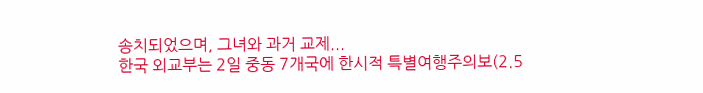송치되었으며, 그녀와 과거 교제...
한국 외교부는 2일 중동 7개국에 한시적 특별여행주의보(2.5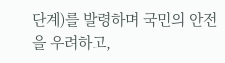단계)를 발령하며 국민의 안전을 우려하고,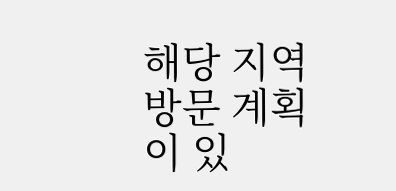해당 지역 방문 계획이 있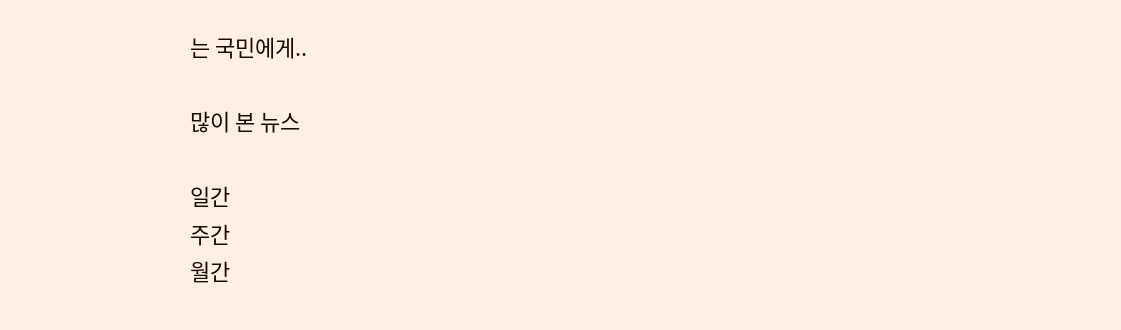는 국민에게..

많이 본 뉴스

일간
주간
월간